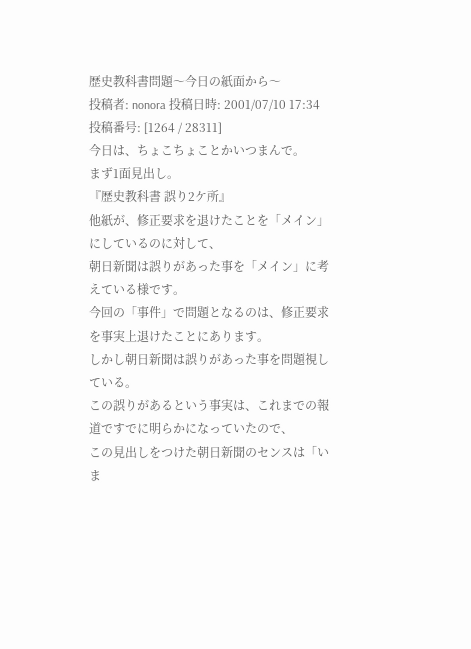歴史教科書問題〜今日の紙面から〜
投稿者: nonora 投稿日時: 2001/07/10 17:34 投稿番号: [1264 / 28311]
今日は、ちょこちょことかいつまんで。
まず1面見出し。
『歴史教科書 誤り2ケ所』
他紙が、修正要求を退けたことを「メイン」にしているのに対して、
朝日新聞は誤りがあった事を「メイン」に考えている様です。
今回の「事件」で問題となるのは、修正要求を事実上退けたことにあります。
しかし朝日新聞は誤りがあった事を問題視している。
この誤りがあるという事実は、これまでの報道ですでに明らかになっていたので、
この見出しをつけた朝日新聞のセンスは「いま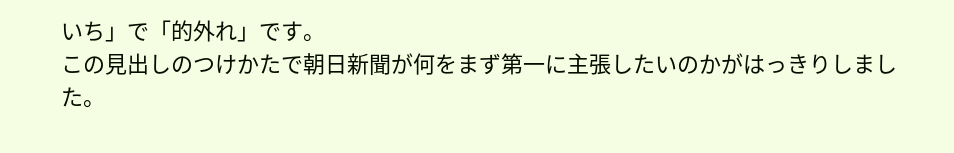いち」で「的外れ」です。
この見出しのつけかたで朝日新聞が何をまず第一に主張したいのかがはっきりしました。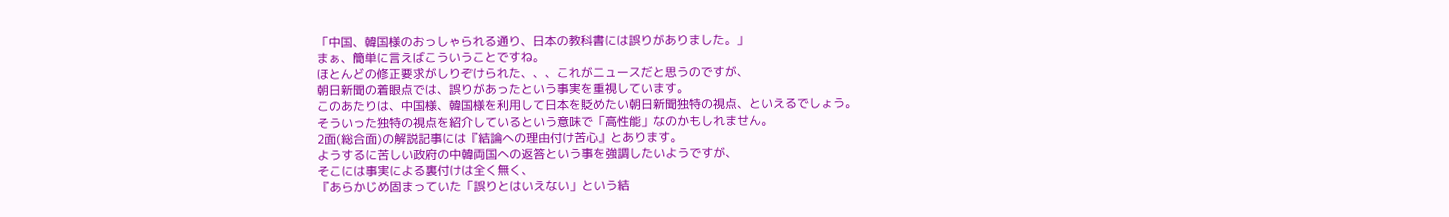「中国、韓国様のおっしゃられる通り、日本の教科書には誤りがありました。」
まぁ、簡単に言えばこういうことですね。
ほとんどの修正要求がしりぞけられた、、、これがニュースだと思うのですが、
朝日新聞の着眼点では、誤りがあったという事実を重視しています。
このあたりは、中国様、韓国様を利用して日本を貶めたい朝日新聞独特の視点、といえるでしょう。
そういった独特の視点を紹介しているという意味で「高性能」なのかもしれません。
2面(総合面)の解説記事には『結論への理由付け苦心』とあります。
ようするに苦しい政府の中韓両国への返答という事を強調したいようですが、
そこには事実による裏付けは全く無く、
『あらかじめ固まっていた「誤りとはいえない」という結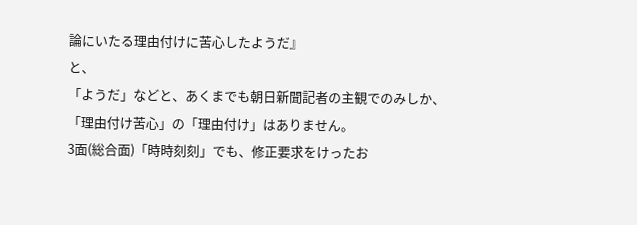論にいたる理由付けに苦心したようだ』
と、
「ようだ」などと、あくまでも朝日新聞記者の主観でのみしか、
「理由付け苦心」の「理由付け」はありません。
3面(総合面)「時時刻刻」でも、修正要求をけったお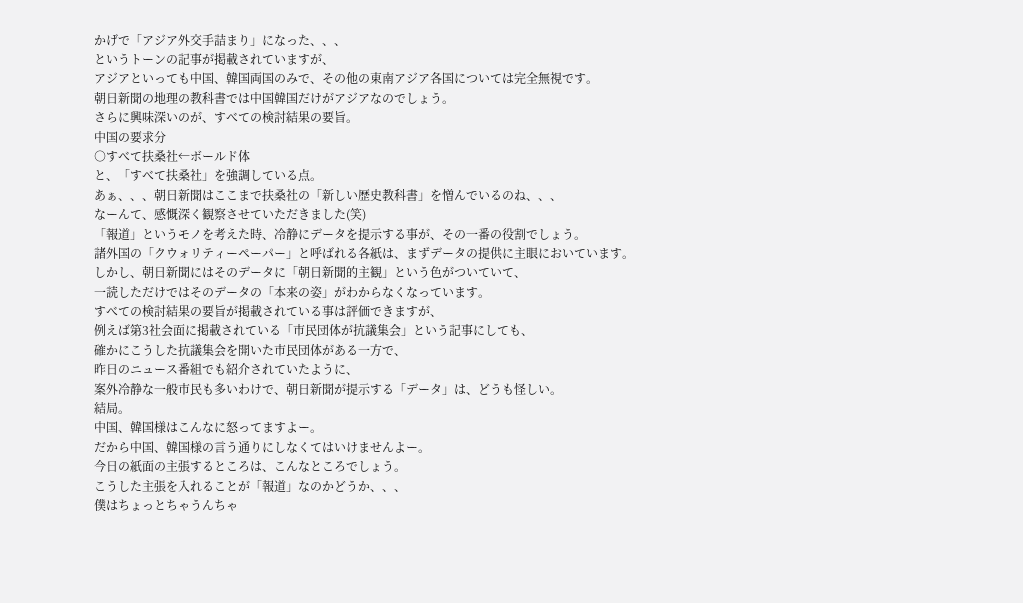かげで「アジア外交手詰まり」になった、、、
というトーンの記事が掲載されていますが、
アジアといっても中国、韓国両国のみで、その他の東南アジア各国については完全無視です。
朝日新聞の地理の教科書では中国韓国だけがアジアなのでしょう。
さらに興味深いのが、すべての検討結果の要旨。
中国の要求分
○すべて扶桑社←ボールド体
と、「すべて扶桑社」を強調している点。
あぁ、、、朝日新聞はここまで扶桑社の「新しい歴史教科書」を憎んでいるのね、、、
なーんて、感慨深く観察させていただきました(笑)
「報道」というモノを考えた時、冷静にデータを提示する事が、その一番の役割でしょう。
諸外国の「クウォリティーペーパー」と呼ばれる各紙は、まずデータの提供に主眼においています。
しかし、朝日新聞にはそのデータに「朝日新聞的主観」という色がついていて、
一読しただけではそのデータの「本来の姿」がわからなくなっています。
すべての検討結果の要旨が掲載されている事は評価できますが、
例えば第3社会面に掲載されている「市民団体が抗議集会」という記事にしても、
確かにこうした抗議集会を開いた市民団体がある一方で、
昨日のニュース番組でも紹介されていたように、
案外冷静な一般市民も多いわけで、朝日新聞が提示する「データ」は、どうも怪しい。
結局。
中国、韓国様はこんなに怒ってますよー。
だから中国、韓国様の言う通りにしなくてはいけませんよー。
今日の紙面の主張するところは、こんなところでしょう。
こうした主張を入れることが「報道」なのかどうか、、、
僕はちょっとちゃうんちゃ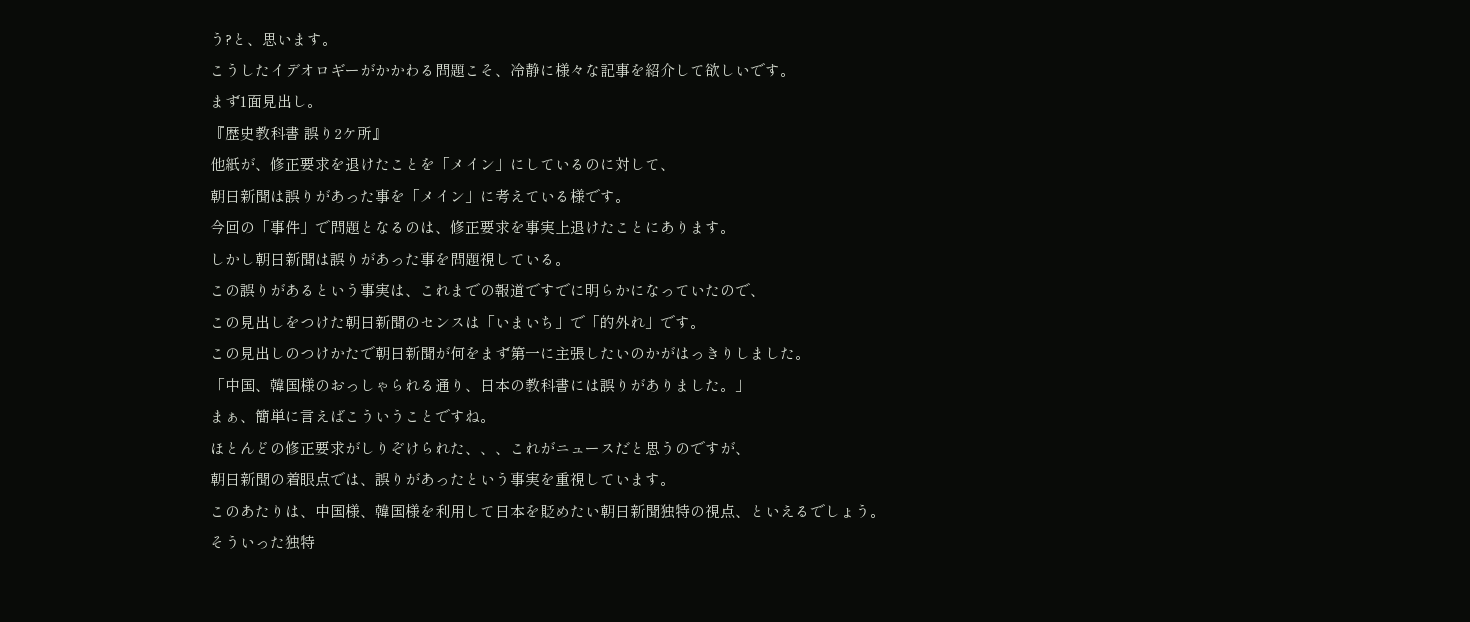う?と、思います。
こうしたイデオロギーがかかわる問題こそ、冷静に様々な記事を紹介して欲しいです。
まず1面見出し。
『歴史教科書 誤り2ケ所』
他紙が、修正要求を退けたことを「メイン」にしているのに対して、
朝日新聞は誤りがあった事を「メイン」に考えている様です。
今回の「事件」で問題となるのは、修正要求を事実上退けたことにあります。
しかし朝日新聞は誤りがあった事を問題視している。
この誤りがあるという事実は、これまでの報道ですでに明らかになっていたので、
この見出しをつけた朝日新聞のセンスは「いまいち」で「的外れ」です。
この見出しのつけかたで朝日新聞が何をまず第一に主張したいのかがはっきりしました。
「中国、韓国様のおっしゃられる通り、日本の教科書には誤りがありました。」
まぁ、簡単に言えばこういうことですね。
ほとんどの修正要求がしりぞけられた、、、これがニュースだと思うのですが、
朝日新聞の着眼点では、誤りがあったという事実を重視しています。
このあたりは、中国様、韓国様を利用して日本を貶めたい朝日新聞独特の視点、といえるでしょう。
そういった独特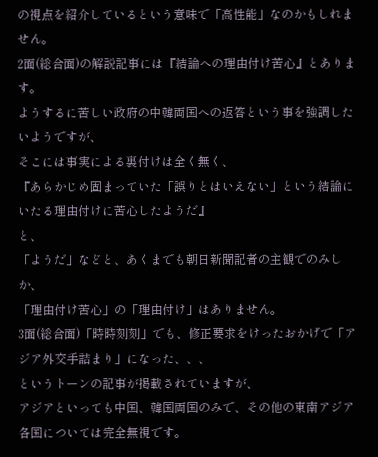の視点を紹介しているという意味で「高性能」なのかもしれません。
2面(総合面)の解説記事には『結論への理由付け苦心』とあります。
ようするに苦しい政府の中韓両国への返答という事を強調したいようですが、
そこには事実による裏付けは全く無く、
『あらかじめ固まっていた「誤りとはいえない」という結論にいたる理由付けに苦心したようだ』
と、
「ようだ」などと、あくまでも朝日新聞記者の主観でのみしか、
「理由付け苦心」の「理由付け」はありません。
3面(総合面)「時時刻刻」でも、修正要求をけったおかげで「アジア外交手詰まり」になった、、、
というトーンの記事が掲載されていますが、
アジアといっても中国、韓国両国のみで、その他の東南アジア各国については完全無視です。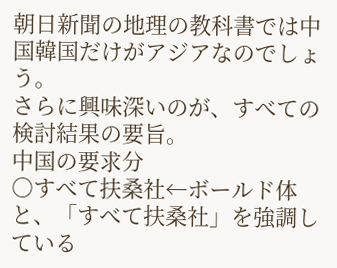朝日新聞の地理の教科書では中国韓国だけがアジアなのでしょう。
さらに興味深いのが、すべての検討結果の要旨。
中国の要求分
○すべて扶桑社←ボールド体
と、「すべて扶桑社」を強調している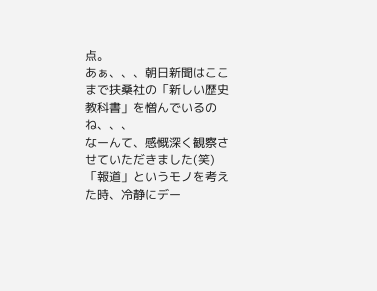点。
あぁ、、、朝日新聞はここまで扶桑社の「新しい歴史教科書」を憎んでいるのね、、、
なーんて、感慨深く観察させていただきました(笑)
「報道」というモノを考えた時、冷静にデー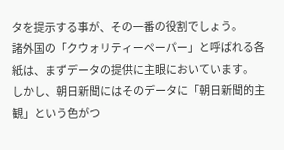タを提示する事が、その一番の役割でしょう。
諸外国の「クウォリティーペーパー」と呼ばれる各紙は、まずデータの提供に主眼においています。
しかし、朝日新聞にはそのデータに「朝日新聞的主観」という色がつ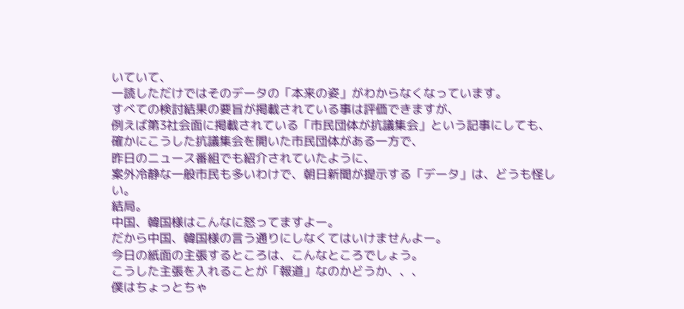いていて、
一読しただけではそのデータの「本来の姿」がわからなくなっています。
すべての検討結果の要旨が掲載されている事は評価できますが、
例えば第3社会面に掲載されている「市民団体が抗議集会」という記事にしても、
確かにこうした抗議集会を開いた市民団体がある一方で、
昨日のニュース番組でも紹介されていたように、
案外冷静な一般市民も多いわけで、朝日新聞が提示する「データ」は、どうも怪しい。
結局。
中国、韓国様はこんなに怒ってますよー。
だから中国、韓国様の言う通りにしなくてはいけませんよー。
今日の紙面の主張するところは、こんなところでしょう。
こうした主張を入れることが「報道」なのかどうか、、、
僕はちょっとちゃ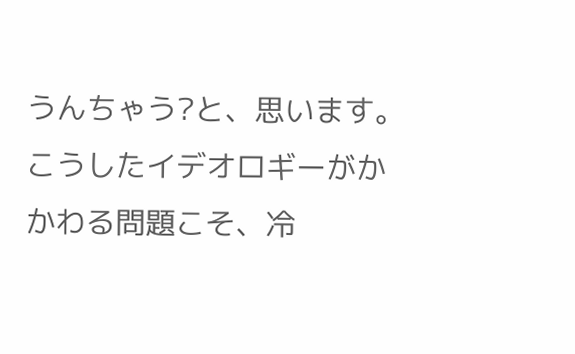うんちゃう?と、思います。
こうしたイデオロギーがかかわる問題こそ、冷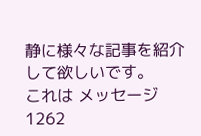静に様々な記事を紹介して欲しいです。
これは メッセージ 1262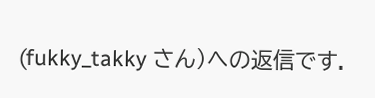(fukky_takky さん)への返信です.